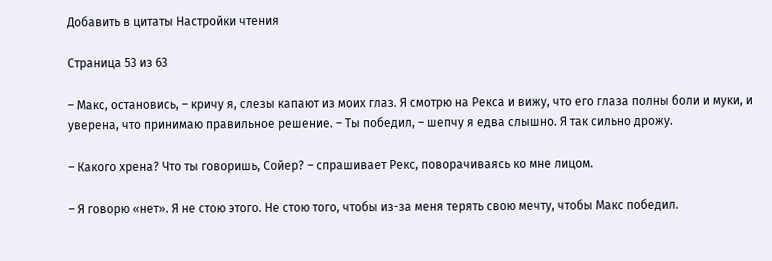Добавить в цитаты Настройки чтения

Страница 53 из 63

– Макс, остановись, – кричу я, слезы капают из моих глаз. Я смотрю на Рекса и вижу, что его глаза полны боли и муки, и уверена, что принимаю правильное решение. – Ты победил, – шепчу я едва слышно. Я так сильно дрожу.

– Какого хрена? Что ты говоришь, Сойер? – спрашивает Рекс, поворачиваясь ко мне лицом.

– Я говорю «нет». Я не стою этого. Не стою того, чтобы из-за меня терять свою мечту, чтобы Макс победил.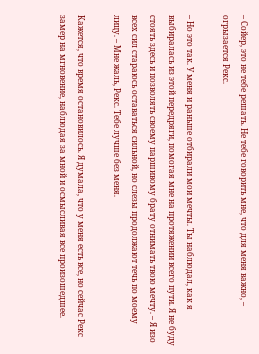– Сойер, это не тебе решать. Не тебе говорить мне, что для меня важно, – огрызается Рекс.

– Но это так. У меня и раньше отбирали мои мечты. Ты наблюдал, как я выбиралась из этой передряги, помогая мне на протяжении всего пути. Я не буду стоять здесь и позволять своему паршивому брату отнимать твою мечту. – Я изо всех сил стараюсь оставаться сильной, но слезы продолжают течь по моему лицу. – Мне жаль, Рекс. Тебе лучше без меня.

Кажется, что время остановилось. Я думала, что у меня есть все, но сейчас Рекс замер на мгновение, наблюдая за мной и осмысливая все произошедшее.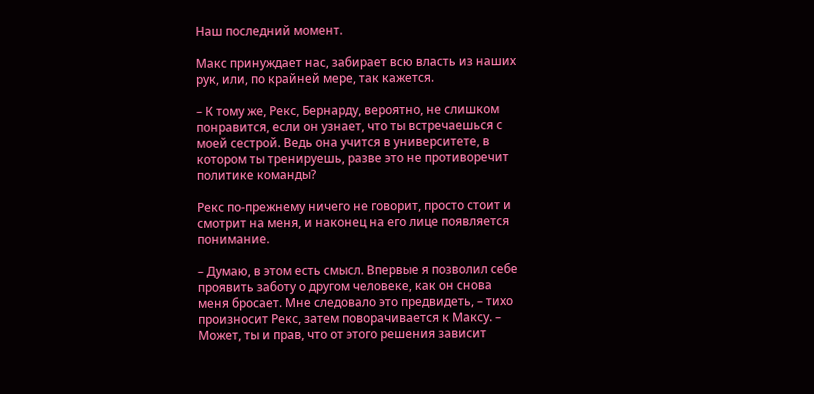Наш последний момент.

Макс принуждает нас, забирает всю власть из наших рук, или, по крайней мере, так кажется.

– К тому же, Рекс, Бернарду, вероятно, не слишком понравится, если он узнает, что ты встречаешься с моей сестрой. Ведь она учится в университете, в котором ты тренируешь, разве это не противоречит политике команды?

Рекс по-прежнему ничего не говорит, просто стоит и смотрит на меня, и наконец на его лице появляется понимание.

– Думаю, в этом есть смысл. Впервые я позволил себе проявить заботу о другом человеке, как он снова меня бросает. Мне следовало это предвидеть, – тихо произносит Рекс, затем поворачивается к Максу. – Может, ты и прав, что от этого решения зависит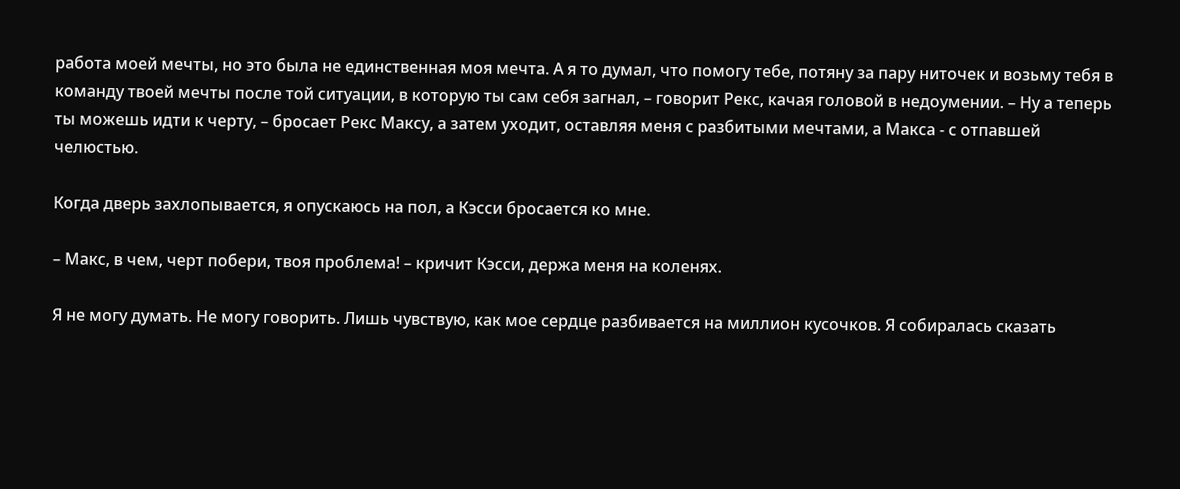работа моей мечты, но это была не единственная моя мечта. А я то думал, что помогу тебе, потяну за пару ниточек и возьму тебя в команду твоей мечты после той ситуации, в которую ты сам себя загнал, – говорит Рекс, качая головой в недоумении. – Ну а теперь ты можешь идти к черту, – бросает Рекс Максу, а затем уходит, оставляя меня с разбитыми мечтами, а Макса - с отпавшей челюстью.

Когда дверь захлопывается, я опускаюсь на пол, а Кэсси бросается ко мне.

– Макс, в чем, черт побери, твоя проблема! – кричит Кэсси, держа меня на коленях.

Я не могу думать. Не могу говорить. Лишь чувствую, как мое сердце разбивается на миллион кусочков. Я собиралась сказать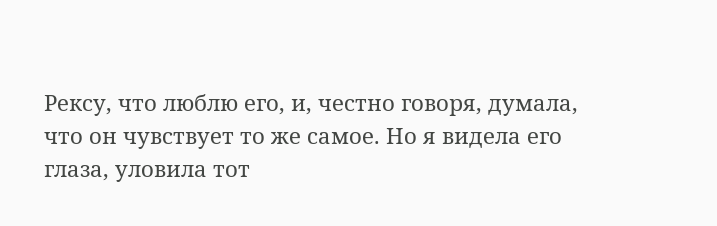Рексу, что люблю его, и, честно говоря, думала, что он чувствует то же самое. Но я видела его глаза, уловила тот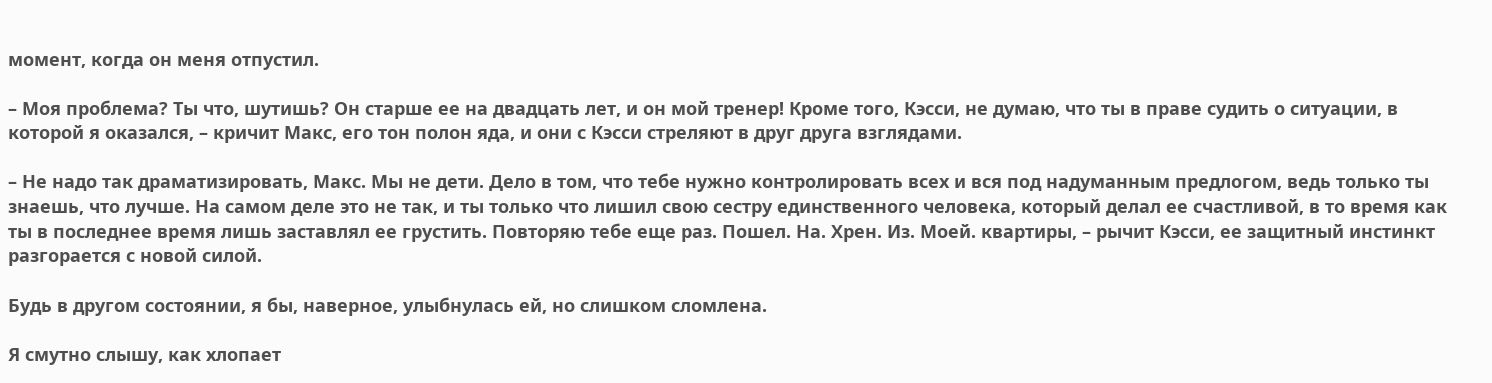момент, когда он меня отпустил.

– Моя проблема? Ты что, шутишь? Он старше ее на двадцать лет, и он мой тренер! Кроме того, Кэсси, не думаю, что ты в праве судить о ситуации, в которой я оказался, – кричит Макс, его тон полон яда, и они с Кэсси стреляют в друг друга взглядами.

– Не надо так драматизировать, Макс. Мы не дети. Дело в том, что тебе нужно контролировать всех и вся под надуманным предлогом, ведь только ты знаешь, что лучше. На самом деле это не так, и ты только что лишил свою сестру единственного человека, который делал ее счастливой, в то время как ты в последнее время лишь заставлял ее грустить. Повторяю тебе еще раз. Пошел. На. Хрен. Из. Моей. квартиры, – рычит Кэсси, ее защитный инстинкт разгорается с новой силой.

Будь в другом состоянии, я бы, наверное, улыбнулась ей, но слишком сломлена.

Я смутно слышу, как хлопает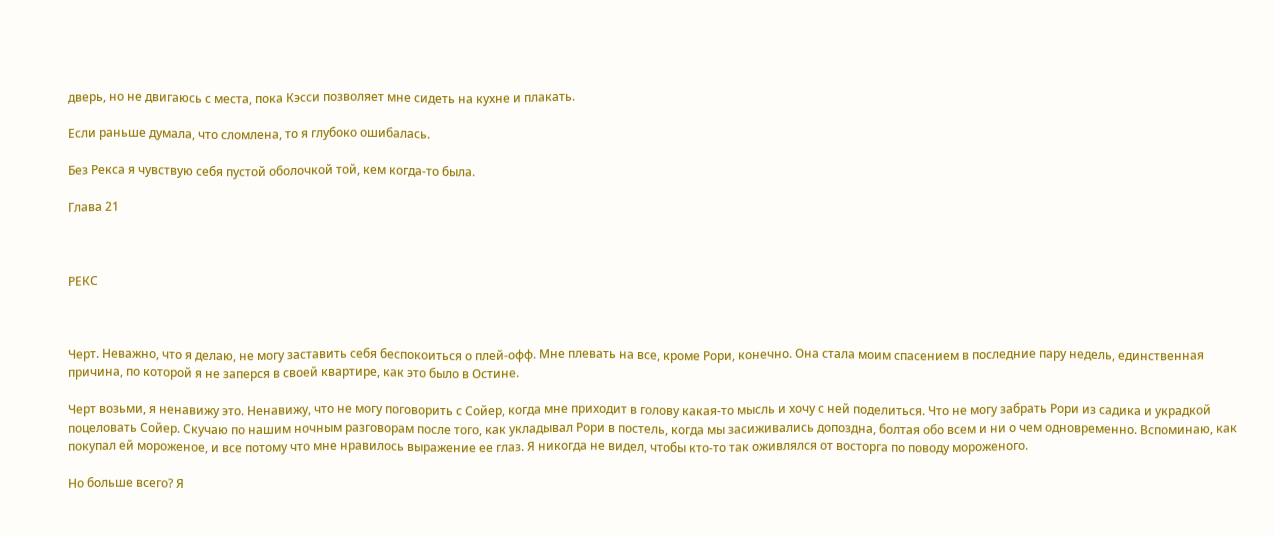дверь, но не двигаюсь с места, пока Кэсси позволяет мне сидеть на кухне и плакать.

Если раньше думала, что сломлена, то я глубоко ошибалась.

Без Рекса я чувствую себя пустой оболочкой той, кем когда-то была.

Глава 21



РЕКС



Черт. Неважно, что я делаю, не могу заставить себя беспокоиться о плей-офф. Мне плевать на все, кроме Рори, конечно. Она стала моим спасением в последние пару недель, единственная причина, по которой я не заперся в своей квартире, как это было в Остине.

Черт возьми, я ненавижу это. Ненавижу, что не могу поговорить с Сойер, когда мне приходит в голову какая-то мысль и хочу с ней поделиться. Что не могу забрать Рори из садика и украдкой поцеловать Сойер. Скучаю по нашим ночным разговорам после того, как укладывал Рори в постель, когда мы засиживались допоздна, болтая обо всем и ни о чем одновременно. Вспоминаю, как покупал ей мороженое, и все потому что мне нравилось выражение ее глаз. Я никогда не видел, чтобы кто-то так оживлялся от восторга по поводу мороженого.

Но больше всего? Я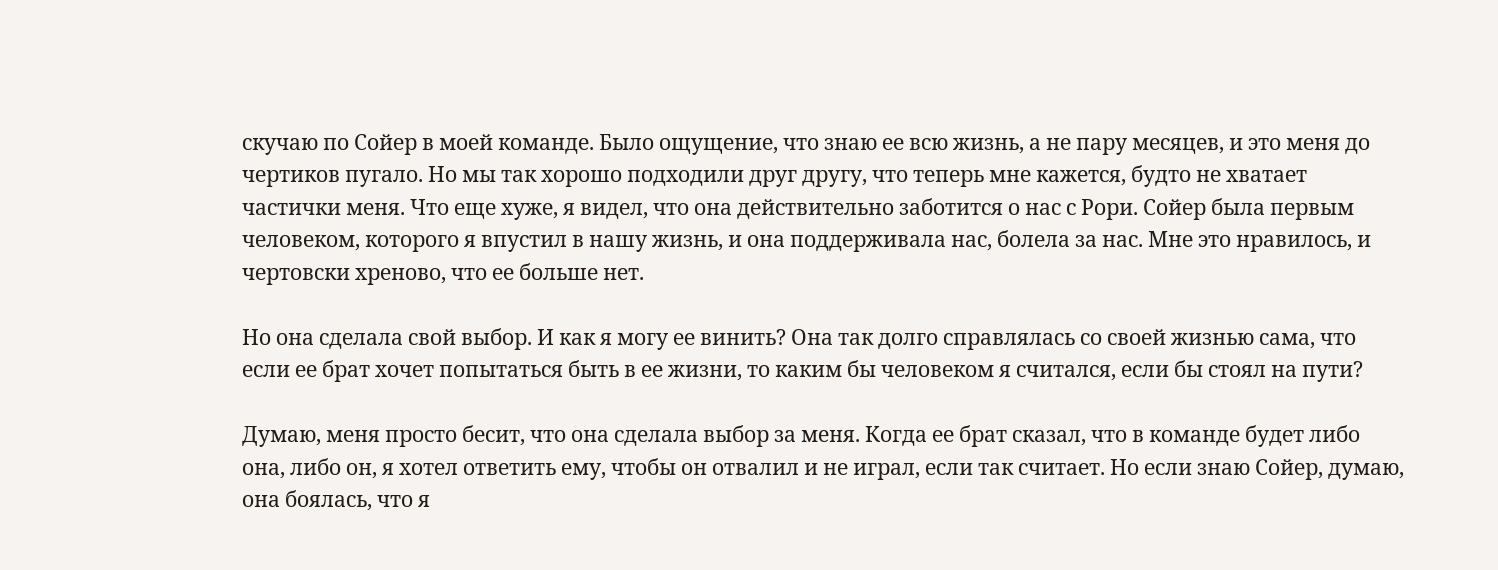скучаю по Сойер в моей команде. Было ощущение, что знаю ее всю жизнь, а не пару месяцев, и это меня до чертиков пугало. Но мы так хорошо подходили друг другу, что теперь мне кажется, будто не хватает частички меня. Что еще хуже, я видел, что она действительно заботится о нас с Рори. Сойер была первым человеком, которого я впустил в нашу жизнь, и она поддерживала нас, болела за нас. Мне это нравилось, и чертовски хреново, что ее больше нет.

Но она сделала свой выбор. И как я могу ее винить? Она так долго справлялась со своей жизнью сама, что если ее брат хочет попытаться быть в ее жизни, то каким бы человеком я считался, если бы стоял на пути?

Думаю, меня просто бесит, что она сделала выбор за меня. Когда ее брат сказал, что в команде будет либо она, либо он, я хотел ответить ему, чтобы он отвалил и не играл, если так считает. Но если знаю Сойер, думаю, она боялась, что я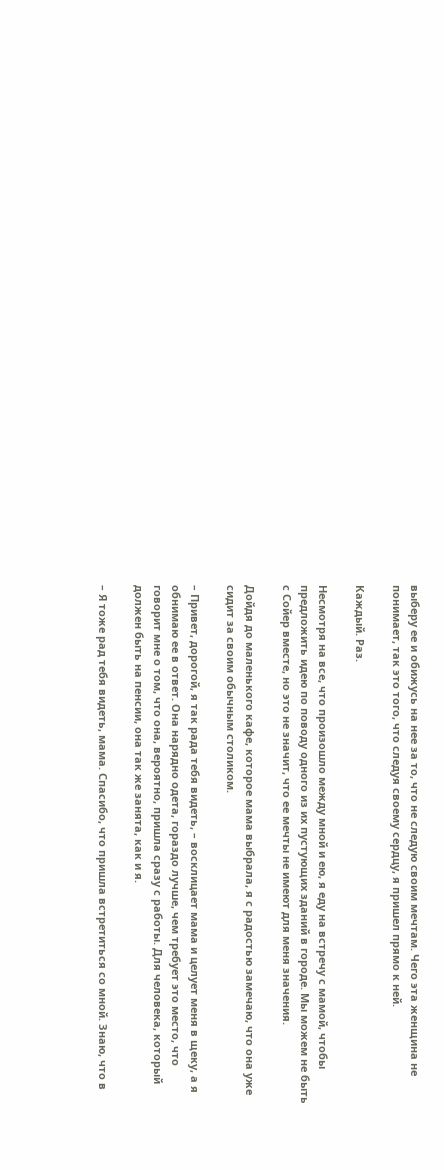выберу ее и обижусь на нее за то, что не следую своим мечтам. Чего эта женщина не понимает, так это того, что следуя своему сердцу, я пришел прямо к ней.

Каждый. Раз.

Несмотря на все, что произошло между мной и ею, я еду на встречу с мамой, чтобы предложить идею по поводу одного из их пустующих зданий в городе. Мы можем не быть с Сойер вместе, но это не значит, что ее мечты не имеют для меня значения.

Дойдя до маленького кафе, которое мама выбрала, я с радостью замечаю, что она уже сидит за своим обычным столиком.

– Привет, дорогой, я так рада тебя видеть, – восклицает мама и целует меня в щеку, а я обнимаю ее в ответ. Она нарядно одета, гораздо лучше, чем требует это место, что говорит мне о том, что она, вероятно, пришла сразу с работы. Для человека, который должен быть на пенсии, она так же занята, как и я.

– Я тоже рад тебя видеть, мама. Спасибо, что пришла встретиться со мной. Знаю, что в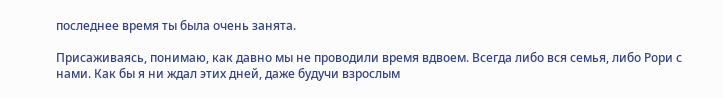последнее время ты была очень занята.

Присаживаясь, понимаю, как давно мы не проводили время вдвоем. Всегда либо вся семья, либо Рори с нами. Как бы я ни ждал этих дней, даже будучи взрослым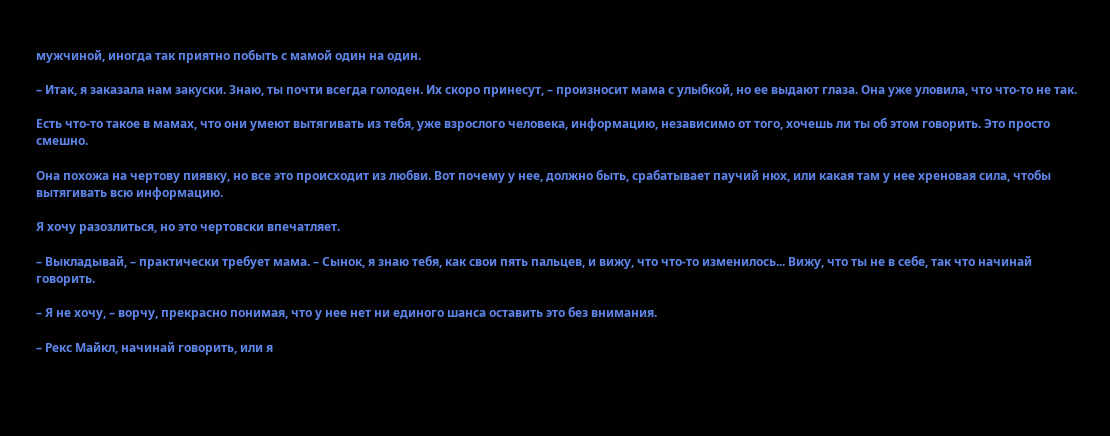мужчиной, иногда так приятно побыть с мамой один на один.

– Итак, я заказала нам закуски. Знаю, ты почти всегда голоден. Их скоро принесут, – произносит мама с улыбкой, но ее выдают глаза. Она уже уловила, что что-то не так.

Есть что-то такое в мамах, что они умеют вытягивать из тебя, уже взрослого человека, информацию, независимо от того, хочешь ли ты об этом говорить. Это просто смешно.

Она похожа на чертову пиявку, но все это происходит из любви. Вот почему у нее, должно быть, срабатывает паучий нюх, или какая там у нее хреновая сила, чтобы вытягивать всю информацию.

Я хочу разозлиться, но это чертовски впечатляет.

– Выкладывай, – практически требует мама. – Сынок, я знаю тебя, как свои пять пальцев, и вижу, что что-то изменилось... Вижу, что ты не в себе, так что начинай говорить.

– Я не хочу, – ворчу, прекрасно понимая, что у нее нет ни единого шанса оставить это без внимания.

– Рекс Майкл, начинай говорить, или я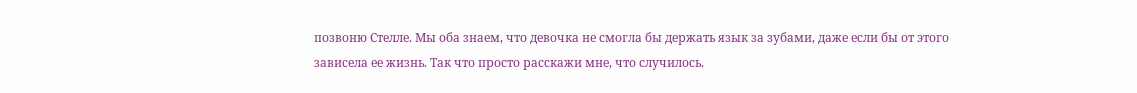позвоню Стелле. Мы оба знаем, что девочка не смогла бы держать язык за зубами, даже если бы от этого зависела ее жизнь. Так что просто расскажи мне, что случилось.